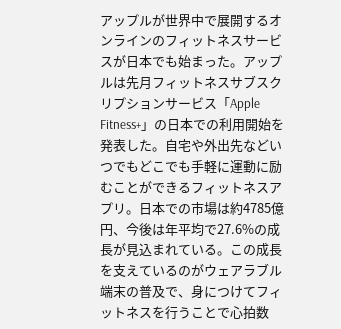アップルが世界中で展開するオンラインのフィットネスサービスが日本でも始まった。アップルは先月フィットネスサブスクリプションサービス「Apple Fitness+」の日本での利用開始を発表した。自宅や外出先などいつでもどこでも手軽に運動に励むことができるフィットネスアプリ。日本での市場は約4785億円、今後は年平均で27.6%の成長が見込まれている。この成長を支えているのがウェアラブル端末の普及で、身につけてフィットネスを行うことで心拍数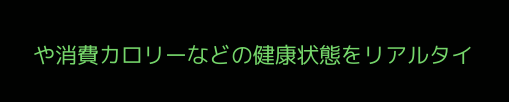や消費カロリーなどの健康状態をリアルタイ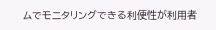ムでモニタリングできる利便性が利用者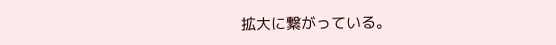拡大に繋がっている。